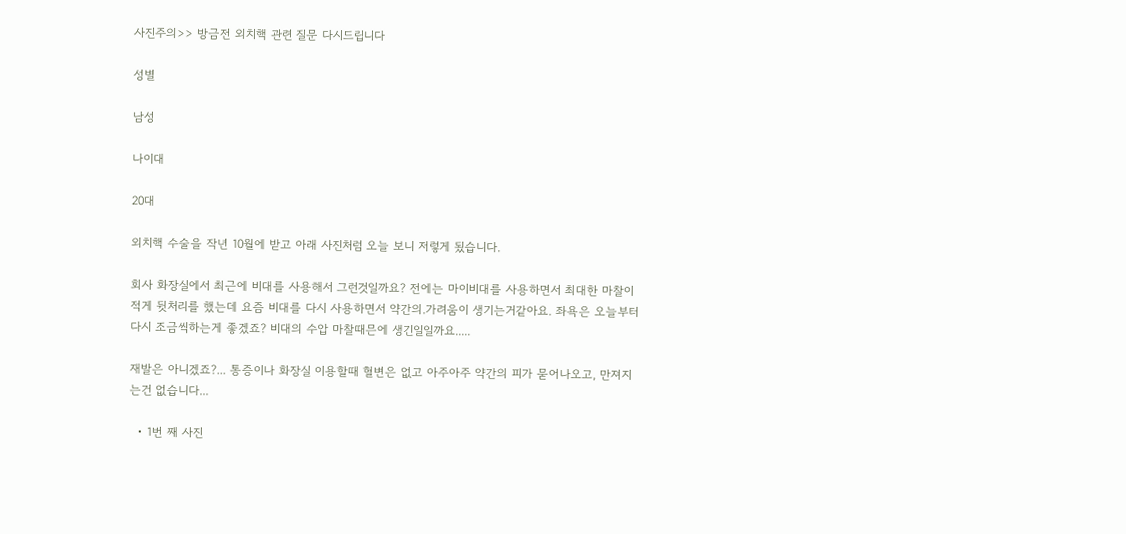사진주의>> 방금전 외치핵 관련 질문 다시드립니다

성별

남성

나이대

20대

외치핵 수술을 작년 10월에 받고 아래 사진처럼 오늘 보니 저렇게 됬습니다.

회사 화장실에서 최근에 비대를 사용해서 그런것일까요? 전에는 마이비대를 사용하면서 최대한 마찰이 적게 뒷처리를 했는데 요즘 비대를 다시 사용하면서 약간의.가려움이 생기는거같아요. 좌욕은 오늘부터 다시 조금씩하는게 좋겠죠? 비대의 수압 마찰때믄에 생긴일일까요.....

재발은 아니겠죠?... 통증이나 화장실 이용할때 혈변은 없고 아주아주 약간의 피가 묻어나오고, 만져지는건 없습니다...

  • 1번 째 사진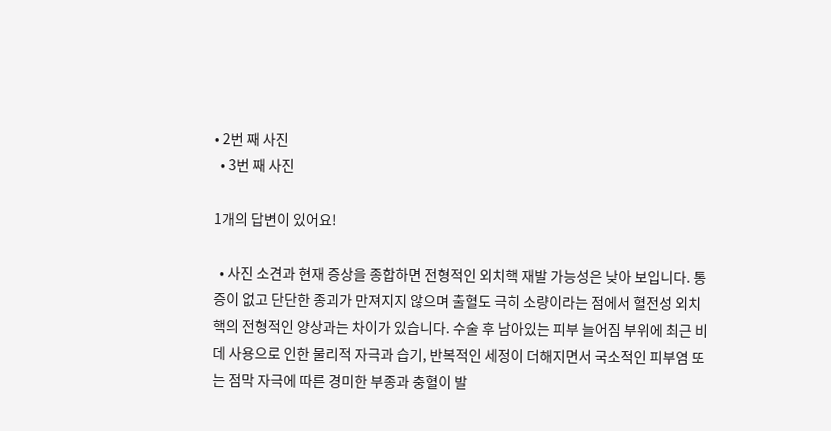• 2번 째 사진
  • 3번 째 사진

1개의 답변이 있어요!

  • 사진 소견과 현재 증상을 종합하면 전형적인 외치핵 재발 가능성은 낮아 보입니다. 통증이 없고 단단한 종괴가 만져지지 않으며 출혈도 극히 소량이라는 점에서 혈전성 외치핵의 전형적인 양상과는 차이가 있습니다. 수술 후 남아있는 피부 늘어짐 부위에 최근 비데 사용으로 인한 물리적 자극과 습기, 반복적인 세정이 더해지면서 국소적인 피부염 또는 점막 자극에 따른 경미한 부종과 충혈이 발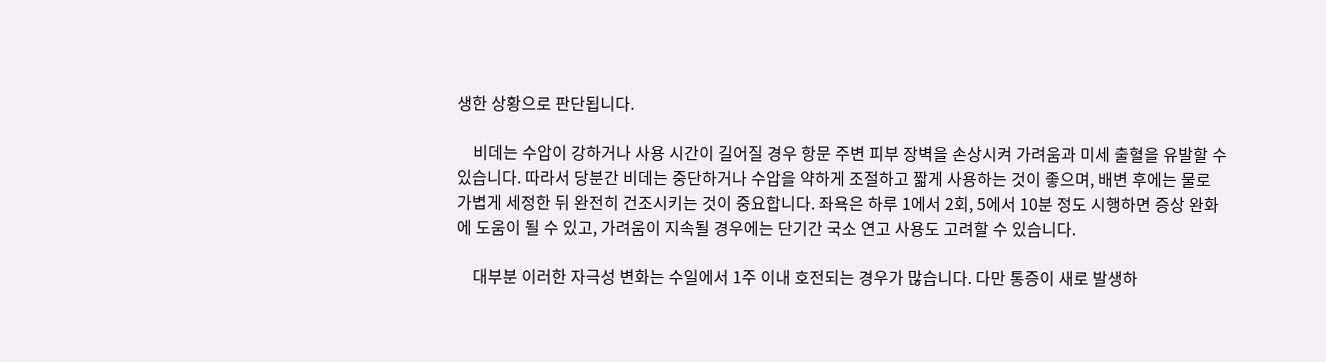생한 상황으로 판단됩니다.

    비데는 수압이 강하거나 사용 시간이 길어질 경우 항문 주변 피부 장벽을 손상시켜 가려움과 미세 출혈을 유발할 수 있습니다. 따라서 당분간 비데는 중단하거나 수압을 약하게 조절하고 짧게 사용하는 것이 좋으며, 배변 후에는 물로 가볍게 세정한 뒤 완전히 건조시키는 것이 중요합니다. 좌욕은 하루 1에서 2회, 5에서 10분 정도 시행하면 증상 완화에 도움이 될 수 있고, 가려움이 지속될 경우에는 단기간 국소 연고 사용도 고려할 수 있습니다.

    대부분 이러한 자극성 변화는 수일에서 1주 이내 호전되는 경우가 많습니다. 다만 통증이 새로 발생하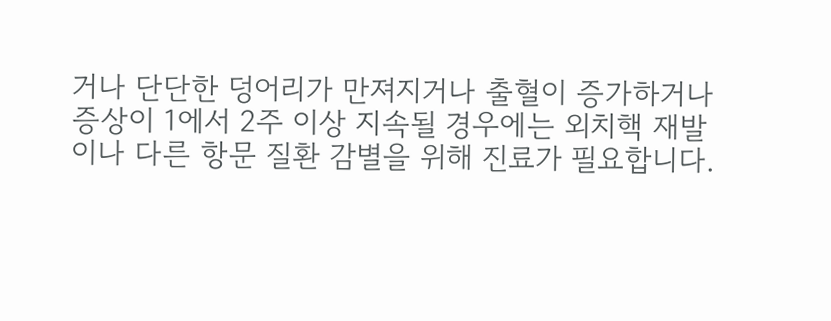거나 단단한 덩어리가 만져지거나 출혈이 증가하거나 증상이 1에서 2주 이상 지속될 경우에는 외치핵 재발이나 다른 항문 질환 감별을 위해 진료가 필요합니다.